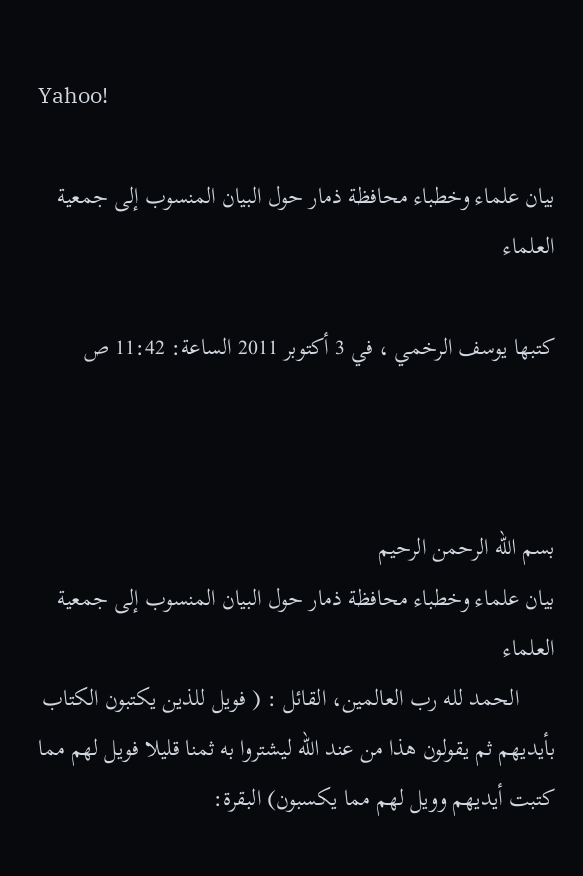Yahoo!

بيان علماء وخطباء محافظة ذمار حول البيان المنسوب إلى جمعية العلماء

كتبها يوسف الرخمي ، في 3 أكتوبر 2011 الساعة: 11:42 ص



بسم الله الرحمن الرحيم
بيان علماء وخطباء محافظة ذمار حول البيان المنسوب إلى جمعية العلماء
      الحمد لله رب العالمين، القائل : ( فويل للذين يكتبون الكتاب بأيديهم ثم يقولون هذا من عند الله ليشتروا به ثمنا قليلا فويل لهم مما كتبت أيديهم وويل لهم مما يكسبون) البقرة: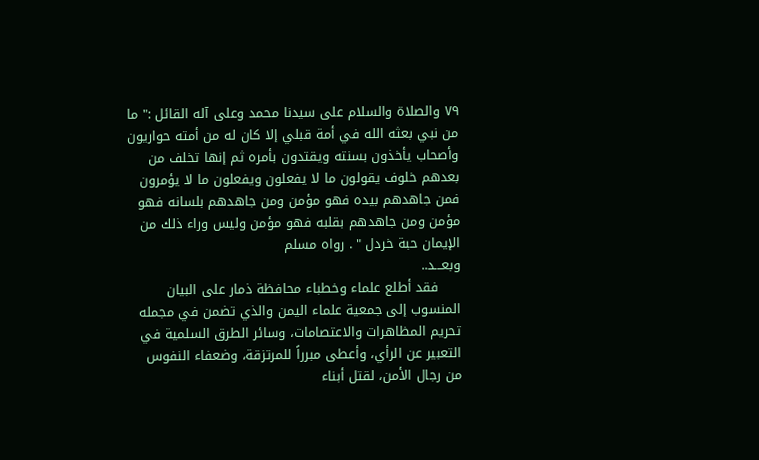٧٩ والصلاة والسلام على سيدنا محمد وعلى آله القائل :" ما من نبي بعثه الله في أمة قبلي إلا كان له من أمته حواريون وأصحاب يأخذون بسنته ويقتدون بأمره ثم إنها تخلف من بعدهم خلوف يقولون ما لا يفعلون ويفعلون ما لا يؤمرون فمن جاهدهم بيده فهو مؤمن ومن جاهدهم بلسانه فهو مؤمن ومن جاهدهم بقلبه فهو مؤمن وليس وراء ذلك من الإيمان حبة خردل " . رواه مسلم
وبعـــد..
     فقد أطلع علماء وخطباء محافظة ذمار على البيان المنسوب إلى جمعية علماء اليمن والذي تضمن في مجمله تحريم المظاهرات والاعتصامات، وسائر الطرق السلمية في التعبير عن الرأي، وأعطى مبرراً للمرتزقة، وضعفاء النفوس من رجال الأمن، لقتل أبناء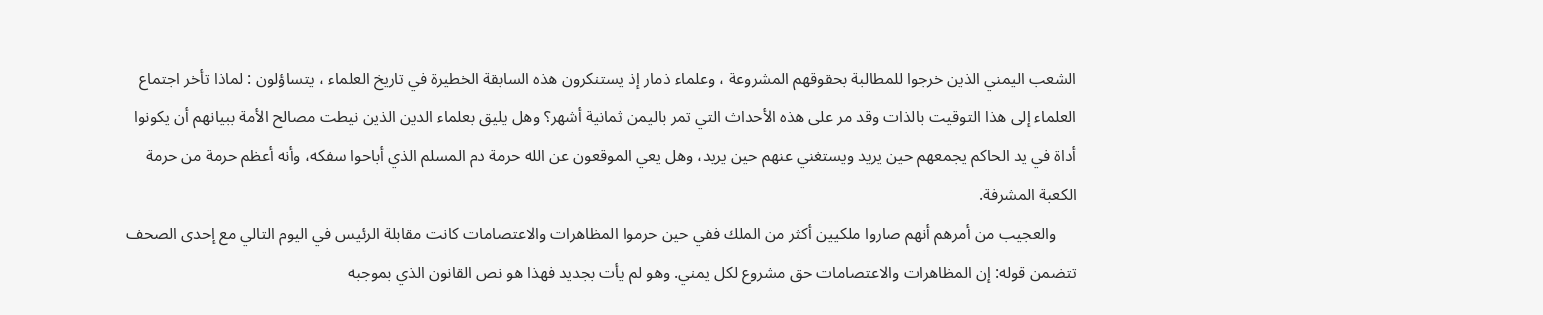الشعب اليمني الذين خرجوا للمطالبة بحقوقهم المشروعة ، وعلماء ذمار إذ يستنكرون هذه السابقة الخطيرة في تاريخ العلماء ، يتساؤلون : لماذا تأخر اجتماع العلماء إلى هذا التوقيت بالذات وقد مر على هذه الأحداث التي تمر باليمن ثمانية أشهر؟ وهل يليق بعلماء الدين الذين نيطت مصالح الأمة ببيانهم أن يكونوا أداة في يد الحاكم يجمعهم حين يريد ويستغني عنهم حين يريد، وهل يعي الموقعون عن الله حرمة دم المسلم الذي أباحوا سفكه، وأنه أعظم حرمة من حرمة الكعبة المشرفة.
     والعجيب من أمرهم أنهم صاروا ملكيين أكثر من الملك ففي حين حرموا المظاهرات والاعتصامات كانت مقابلة الرئيس في اليوم التالي مع إحدى الصحف تتضمن قوله: إن المظاهرات والاعتصامات حق مشروع لكل يمني. وهو لم يأت بجديد فهذا هو نص القانون الذي بموجبه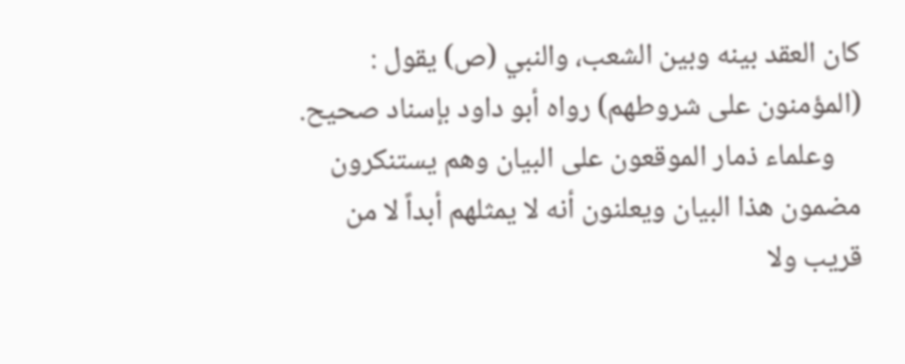كان العقد بينه وبين الشعب، والنبي (ص) يقول : (المؤمنون على شروطهم) رواه أبو داود بإسناد صحيح.
    وعلماء ذمار الموقعون على البيان وهم يستنكرون مضمون هذا البيان ويعلنون أنه لا يمثلهم أبداً لا من قريب ولا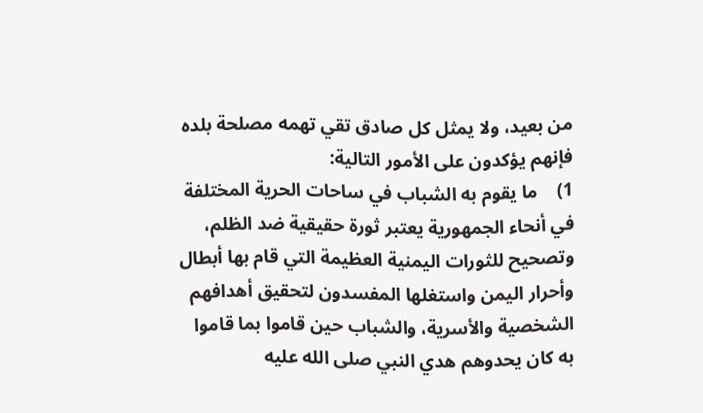من بعيد، ولا يمثل كل صادق تقي تهمه مصلحة بلده فإنهم يؤكدون على الأمور التالية:
1)    ما يقوم به الشباب في ساحات الحرية المختلفة في أنحاء الجمهورية يعتبر ثورة حقيقية ضد الظلم، وتصحيح للثورات اليمنية العظيمة التي قام بها أبطال وأحرار اليمن واستغلها المفسدون لتحقيق أهدافهم الشخصية والأسرية، والشباب حين قاموا بما قاموا به كان يحدوهم هدي النبي صلى الله عليه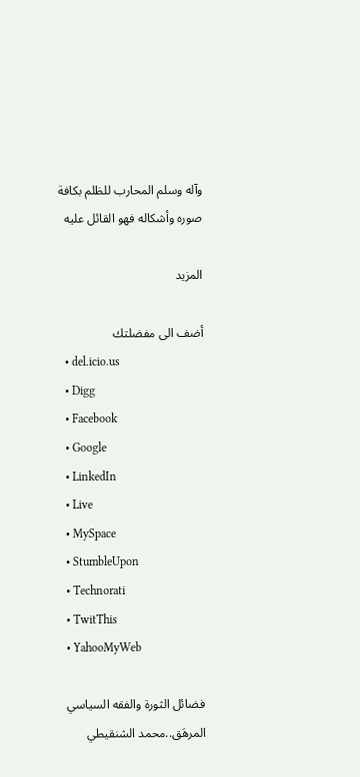وآله وسلم المحارب للظلم بكافة صوره وأشكاله فهو القائل عليه

المزيد

أضف الى مفضلتك
  • del.icio.us
  • Digg
  • Facebook
  • Google
  • LinkedIn
  • Live
  • MySpace
  • StumbleUpon
  • Technorati
  • TwitThis
  • YahooMyWeb

فضائل الثورة والفقه السياسي المرهَق..محمد الشنقيطي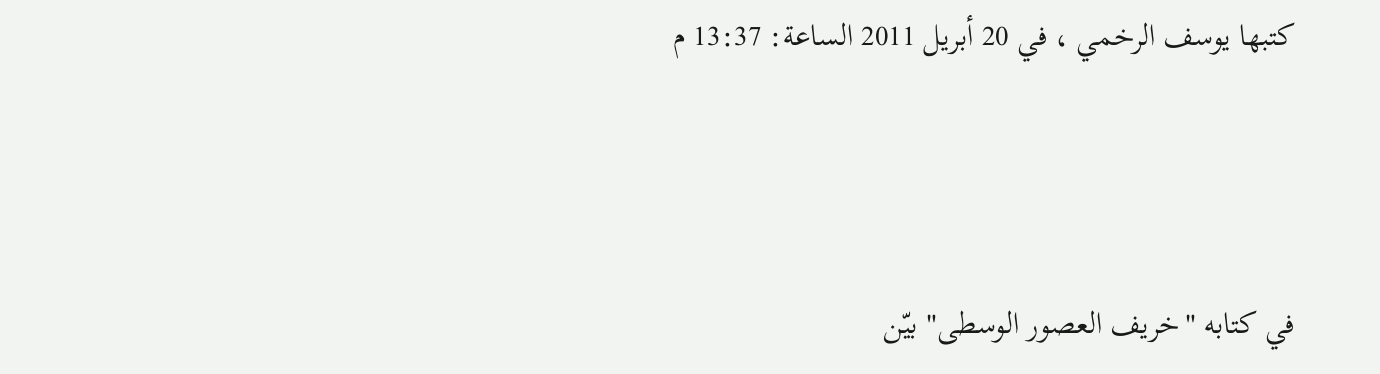كتبها يوسف الرخمي ، في 20 أبريل 2011 الساعة: 13:37 م



في كتابه "خريف العصور الوسطى" بيّن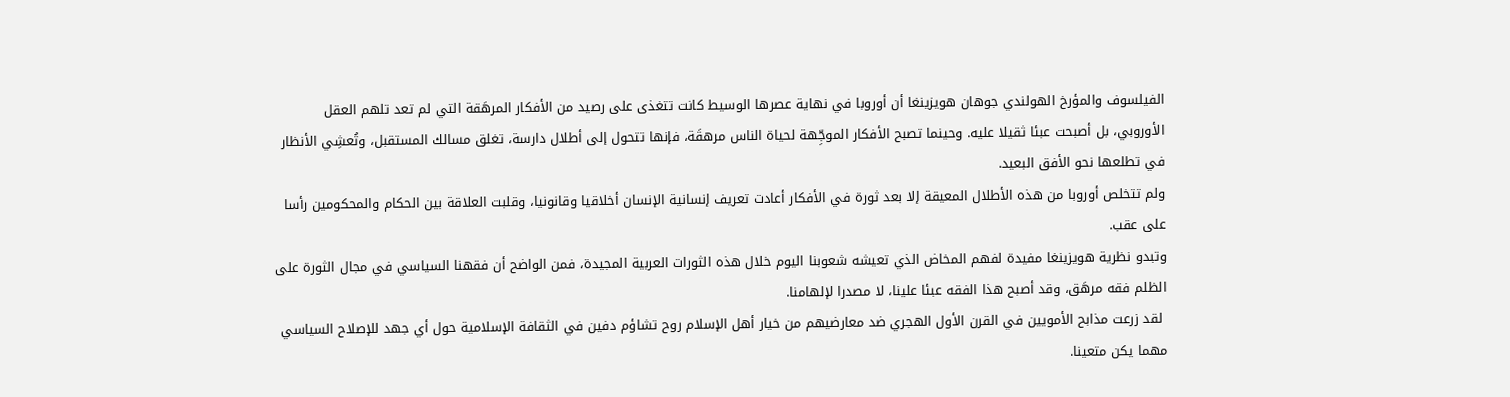الفيلسوف والمؤرخ الهولندي جوهان هويزينغا أن أوروبا في نهاية عصرها الوسيط كانت تتغذى على رصيد من الأفكار المرهَقة التي لم تعد تلهم العقل الأوروبي، بل أصبحت عبئا ثقيلا عليه. وحينما تصبح الأفكار الموجِّهة لحياة الناس مرهقَة، فإنها تتحول إلى أطلال دارسة، تغلق مسالك المستقبل، وتُعشِي الأنظار في تطلعها نحو الأفق البعيد.
ولم تتخلص أوروبا من هذه الأطلال المعيقة إلا بعد ثورة في الأفكار أعادت تعريف إنسانية الإنسان أخلاقيا وقانونيا، وقلبت العلاقة بين الحكام والمحكومين رأسا على عقب.
وتبدو نظرية هويزينغا مفيدة لفهم المخاض الذي تعيشه شعوبنا اليوم خلال هذه الثورات العربية المجيدة، فمن الواضح أن فقهنا السياسي في مجال الثورة على الظلم فقه مرهَق، وقد أصبح هذا الفقه عبئا علينا، لا مصدرا لإلهامنا.
 لقد زرعت مذابح الأمويين في القرن الأول الهجري ضد معارضيهم من خيار أهل الإسلام روح تشاؤم دفين في الثقافة الإسلامية حول أي جهد للإصلاح السياسي مهما يكن متعينا.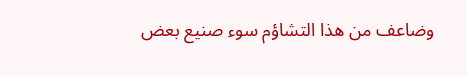وضاعف من هذا التشاؤم سوء صنيع بعض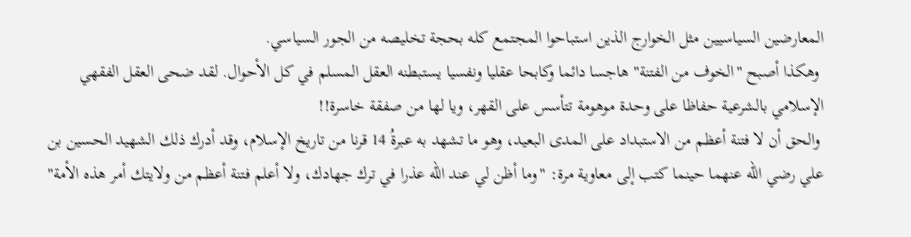المعارضين السياسيين مثل الخوارج الذين استباحوا المجتمع كله بحجة تخليصه من الجور السياسي.
 وهكذا أصبح "الخوف من الفتنة" هاجسا دائما وكابحا عقليا ونفسيا يستبطنه العقل المسلم في كل الأحوال. لقد ضحى العقل الفقهي الإسلامي بالشرعية حفاظا على وحدة موهومة تتأسس على القهر، ويا لها من صفقة خاسرة!!
 والحق أن لا فتنة أعظم من الاستبداد على المدى البعيد، وهو ما تشهد به عبرةُ 14 قرنا من تاريخ الإسلام، وقد أدرك ذلك الشهيد الحسين بن علي رضي الله عنهما حينما كتب إلى معاوية مرة: "وما أظن لي عند الله عذرا في ترك جهادك، ولا أعلم فتنة أعظم من ولايتك أمر هذه الأمة"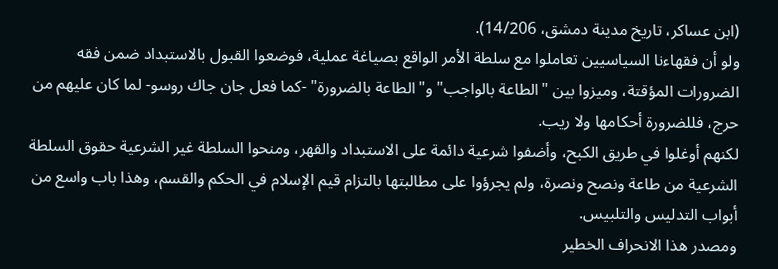(ابن عساكر، تاريخ مدينة دمشق، 14/206).
ولو أن فقهاءنا السياسيين تعاملوا مع سلطة الأمر الواقع بصياغة عملية، فوضعوا القبول بالاستبداد ضمن فقه الضرورات المؤقتة، وميزوا بين "الطاعة بالواجب" و"الطاعة بالضرورة" -كما فعل جان جاك روسو- لما كان عليهم من حرج، فللضرورة أحكامها ولا ريب.
لكنهم أوغلوا في طريق الكبح، وأضفوا شرعية دائمة على الاستبداد والقهر، ومنحوا السلطة غير الشرعية حقوق السلطة الشرعية من طاعة ونصح ونصرة، ولم يجرؤوا على مطالبتها بالتزام قيم الإسلام في الحكم والقسم، وهذا باب واسع من أبواب التدليس والتلبيس.
ومصدر هذا الانحراف الخطير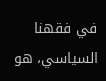في فقهنا السياسي، هو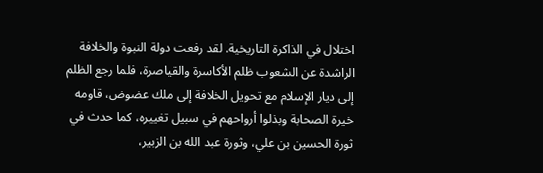اختلال في الذاكرة التاريخية. لقد رفعت دولة النبوة والخلافة الراشدة عن الشعوب ظلم الأكاسرة والقياصرة، فلما رجع الظلم إلى ديار الإسلام مع تحويل الخلافة إلى ملك عضوض، قاومه خيرة الصحابة وبذلوا أرواحهم في سبيل تغييره، كما حدث في ثورة الحسين بن علي، وثورة عبد الله بن الزبير،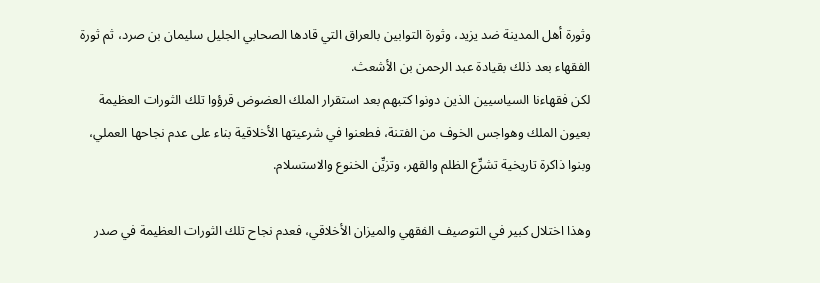وثورة أهل المدينة ضد يزيد، وثورة التوابين بالعراق التي قادها الصحابي الجليل سليمان بن صرد، ثم ثورة الفقهاء بعد ذلك بقيادة عبد الرحمن بن الأشعث.
لكن فقهاءنا السياسيين الذين دونوا كتبهم بعد استقرار الملك العضوض قرؤوا تلك الثورات العظيمة بعيون الملك وهواجس الخوف من الفتنة، فطعنوا في شرعيتها الأخلاقية بناء على عدم نجاحها العملي، وبنوا ذاكرة تاريخية تشرِّع الظلم والقهر، وتزيِّن الخنوع والاستسلام.

وهذا اختلال كبير في التوصيف الفقهي والميزان الأخلاقي، فعدم نجاح تلك الثورات العظيمة في صدر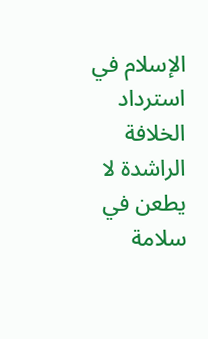الإسلام في استرداد الخلافة الراشدة لا يطعن في سلامة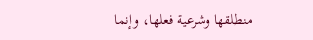منطلقها وشرعية فعلها، وإنما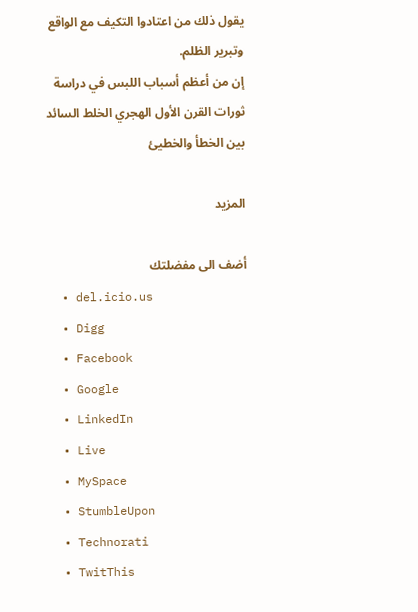يقول ذلك من اعتادوا التكيف مع الواقع وتبرير الظلم.
إن من أعظم أسباب اللبس في دراسة ثورات القرن الأول الهجري الخلط السائد بين الخطأ والخطيئ

المزيد

أضف الى مفضلتك
  • del.icio.us
  • Digg
  • Facebook
  • Google
  • LinkedIn
  • Live
  • MySpace
  • StumbleUpon
  • Technorati
  • TwitThis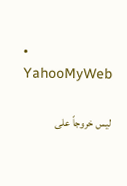• YahooMyWeb

ليس خروجاً على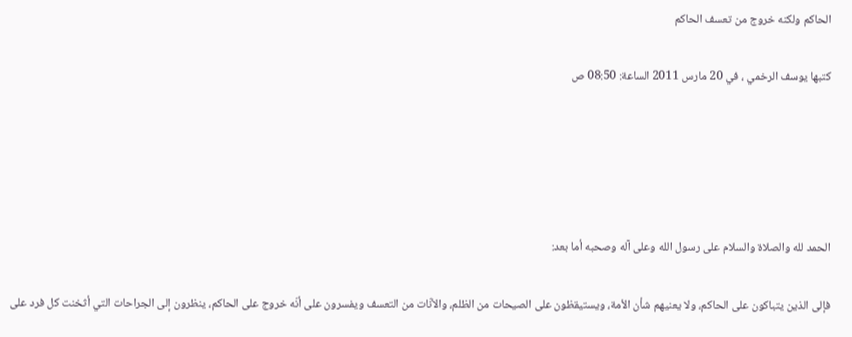الحاكم ولكنه خروج من تعسف الحاكم

كتبها يوسف الرخمي ، في 20 مارس 2011 الساعة: 08:50 ص





الحمد لله والصلاة والسلام على رسول الله وعلى آله وصحبه أما بعد:

فإلى الذين يتباكون على الحاكم، ولا يعنيهم شأن الأمة، ويستيقظون على الصيحات من الظلم، والأنّات من التعسف ويفسرون على أنّه خروج على الحاكم، ينظرون إلى الجراحات التي أثخنت كل فرد على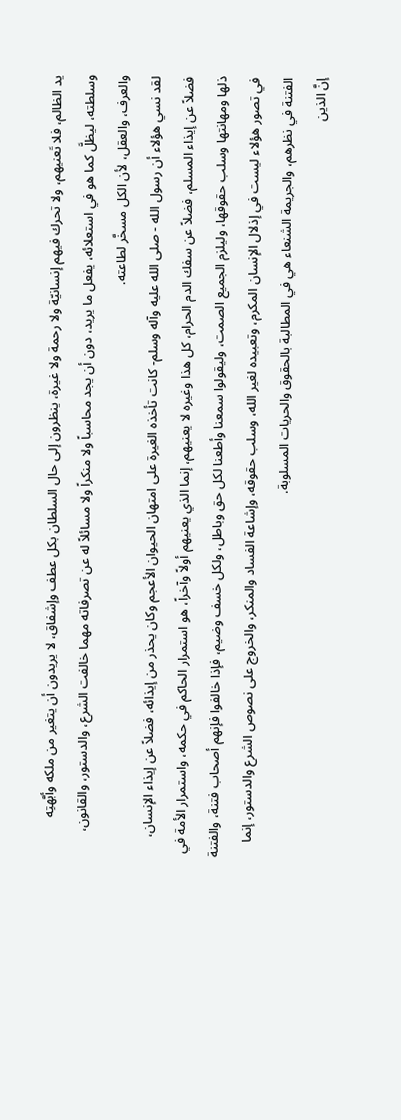يد الظالم، فلا تَعنيهم، ولا تحرك فيهم إنسانيّة ولا رحمة ولا غيرة، ينظرون إلى حال السلطان بكل عطف وإشفاق، لا يريدون أن يتغير من ملكه وأبَّهتِه وسلطته، ليظلَّ كما هو في استعلائه، يفعل ما يريد، دون أن يجد محاسباً ولا منكراً ولا مسائلاً له عن تصرفاته مهما خالفت الشرع، والدستور، والقانون، والعرف، والعقل، لأن الكل مسخَّر لطاعته.
لقد نسي هؤلاء أن رسول الله - صلى الله عليه وآله وسلم- كانت تأخذه الغيرة على امتهان الحيوان الأعجم وكان يحذر من إيذائه، فضلاً عن إيذاء الإنسان، فضلاً عن إيذاء المسلم، فضلاً عن سفك الدم الحرام، كل هذا وغيره لا يعنيهم، إنما الذي يعنيهم أولاً وآخراً، هو استمرار الحاكم في حكمه، واستمرار الأمة في ذلها ومهانتها وسلب حقوقها، وليلزم الجميع الصمت، وليقولوا سمعنا وأطعنا لكل حق وباطل، ولكل خسف وضيم، فإذا خالفوا فإنهم أصحاب فتنة، والفتنة في تصور هؤلاء ليست في إذلال الإنسان المكرم، وتعبيده لغير الله، وسلب حقوقه، وإشاعة الفساد والمنكر، والخروج على نصوص الشرع والدستور، إنما الفتنة في نظرهم، والجريمة الشنعاء هي في المطالبة بالحقوق والحريات المسلوبة.
إنَّ الذين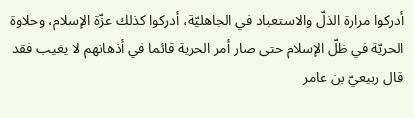أدركوا مرارة الذلّ والاستعباد في الجاهليّة، أدركوا كذلك عزّة الإسلام، وحلاوة الحريّة في ظلّ الإسلام حتى صار أمر الحرية قائما في أذهانهم لا يغيب فقد قال ربيعيّ بن عامر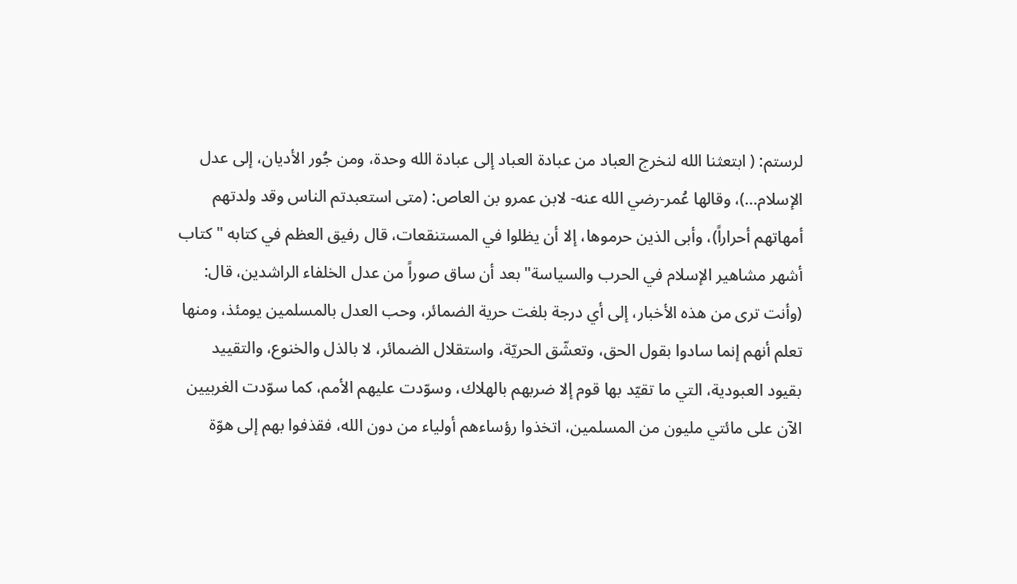لرستم: ( ابتعثنا الله لنخرج العباد من عبادة العباد إلى عبادة الله وحدة، ومن جُور الأديان، إلى عدل الإسلام…)، وقالها عُمر-رضي الله عنه- لابن عمرو بن العاص: (متى استعبدتم الناس وقد ولدتهم أمهاتهم أحراراً)، وأبى الذين حرموها، إلا أن يظلوا في المستنقعات، قال رفيق العظم في كتابه "كتاب أشهر مشاهير الإسلام في الحرب والسياسة" بعد أن ساق صوراً من عدل الخلفاء الراشدين، قال: (وأنت ترى من هذه الأخبار، إلى أي درجة بلغت حرية الضمائر، وحب العدل بالمسلمين يومئذ، ومنها تعلم أنهم إنما سادوا بقول الحق، وتعشّق الحريّة، واستقلال الضمائر، لا بالذل والخنوع، والتقييد بقيود العبودية، التي ما تقيّد بها قوم إلا ضربهم بالهلاك، وسوّدت عليهم الأمم، كما سوّدت الغربيين الآن على مائتي مليون من المسلمين، اتخذوا رؤساءهم أولياء من دون الله، فقذفوا بهم إلى هوّة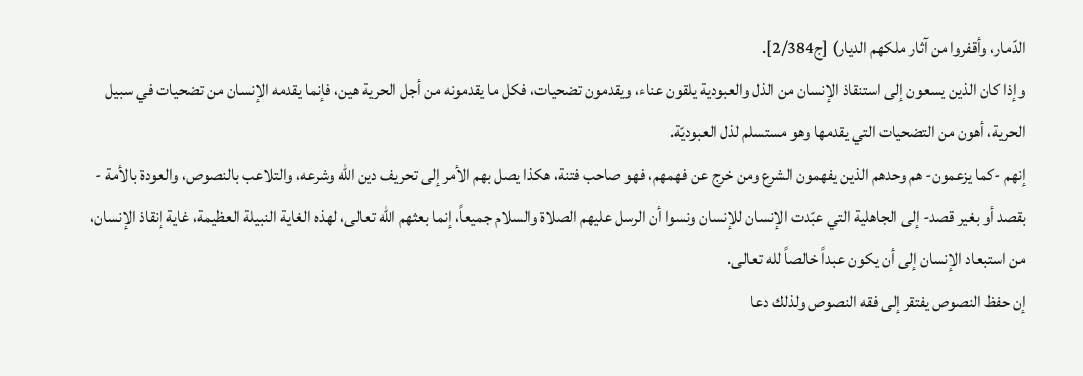الدّمار، وأقفروا من آثار ملكهم الديار) [ج2/384].
وإذا كان الذين يسعون إلى استنقاذ الإنسان من الذل والعبودية يلقون عناء، ويقدمون تضحيات، فكل ما يقدمونه من أجل الحرية هين، فإنما يقدمه الإنسان من تضحيات في سبيل الحرية، أهون من التضحيات التي يقدمها وهو مستسلم لذل العبوديّة.
إنهم -كما يزعمون- هم وحدهم الذين يفهمون الشرع ومن خرج عن فهمهم، فهو صاحب فتنة، هكذا يصل بهم الأمر إلى تحريف دين الله وشرعه، والتلاعب بالنصوص، والعودة بالأمة - بقصد أو بغير قصد- إلى الجاهلية التي عبّدت الإنسان للإنسان ونسوا أن الرسل عليهم الصلاة والسلام جميعاً، إنما بعثهم الله تعالى، لهذه الغاية النبيلة العظيمة، غاية إنقاذ الإنسان، من استبعاد الإنسان إلى أن يكون عبداً خالصاً لله تعالى.
إن حفظ النصوص يفتقر إلى فقه النصوص ولذلك دعا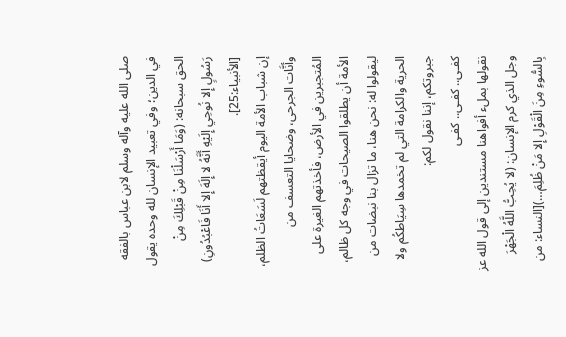صلى الله عليه وآله وسلم لابن عباس بالفقه في الدين؛ وفي تعبيد الإنسان لله وحده يقول الحق سبحانه: (وَمَا أَرْسَلْنَا مِنْ قَبْلِكَ مِنْ رَسُولٍ إِلا نُوحِي إِلَيْهِ أَنَّهُ لا إِلَهَ إِلا أَنَا فَاعْبُدُونِ) [الأنبياء:25].
إن شباب الأمة اليوم أيقظتهم لَسَعَاتُ الظلم، وأنَّات الجرحى، وضحايا التعسف من المُتجبرين في الأرض، فأخذتهم الغيرة على الأمة أن يطلقوا الصيحات في وجه كل ظالم، ليقولوا له: نحن هنا، ما تزال بنا نبضات من الحرية والكرامة التي لم تخمدها سِيَاطكُم ولا جبروتكم، إننا نقول لكم:
كفـى.. كفـى.. كفـى
نقولها بملء أفواهنا مستندين إلى قول الله عز وجل الذي كرم الإنسان: (لا يُحِبُّ اللَّهُ الْجَهْرَ بِالسُّوءِ مِنَ الْقَوْلِ إِلا مَنْ ظُلِمَ…)[النساء: من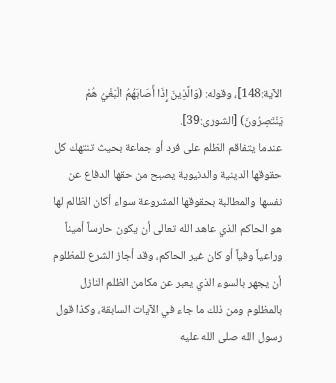الآية:148]، وقوله: (وَالَّذِينَ إِذَا أَصَابَهُمُ الْبَغْيُ هُمْ يَنْتَصِرُونَ) [الشورى:39].
عندما يتفاقم الظلم على فرد أو جماعة بحيث تنتهك كل حقوقها الدينية والدنيوية يصبح من حقها الدفاع عن نفسها والمطالبة بحقوقها المشروعة سواء أكان الظالم لها هو الحاكم الذي عاهد الله تعالى أن يكون حارساً أميناً وراعياً وفياً أو كان غير الحاكم، وقد أجاز الشرع للمظلوم أن يجهر بالسوء الذي يعبر عن مكامن الظلم النازل بالمظلوم ومن ذلك ما جاء في الآيات السابقة، وكذا قول رسول الله صلى الله عليه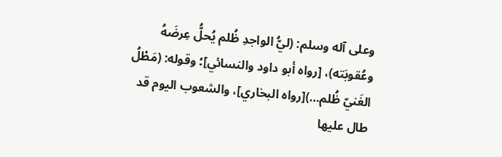وعلى آله وسلم: (ليُّ الواجدِ ظُلم يُحلُّ عِرضَهُ وعُقوبَته)، [رواه أبو داود والنسائي]؛ وقوله: (مَطْلُ الغَنيّ ظُلم…)[رواه البخاري]، والشعوب اليوم قد طال عليها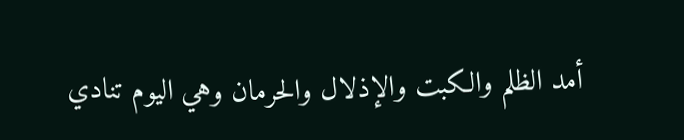أمد الظلم والكبت والإذلال والحرمان وهي اليوم تنادي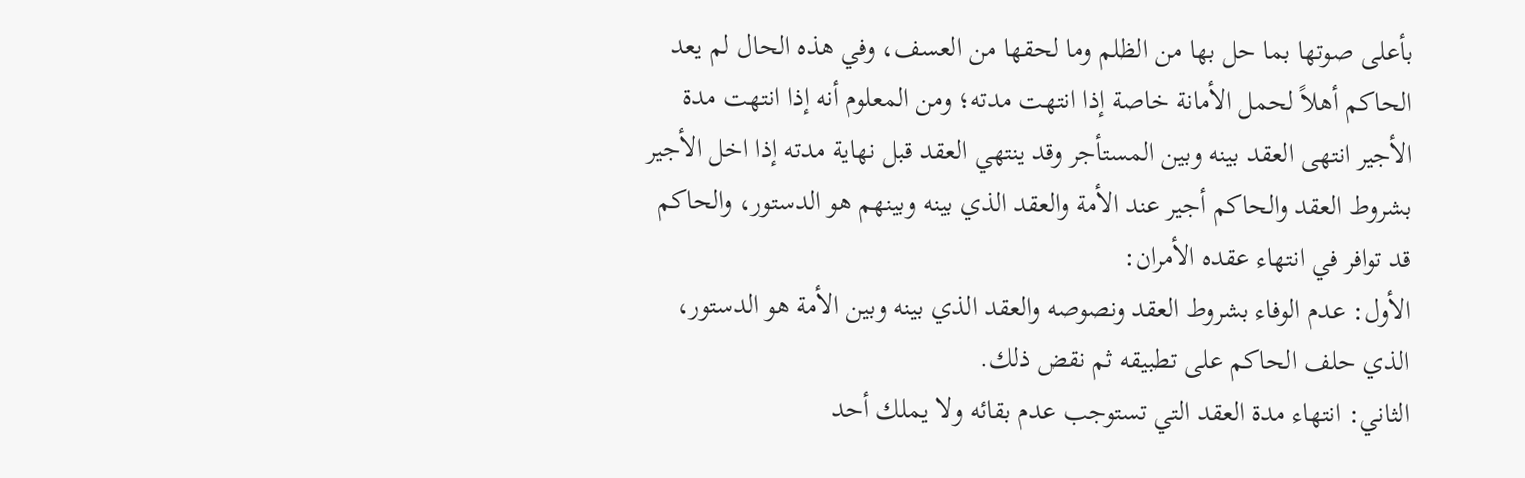بأعلى صوتها بما حل بها من الظلم وما لحقها من العسف، وفي هذه الحال لم يعد الحاكم أهلاً لحمل الأمانة خاصة إذا انتهت مدته؛ ومن المعلوم أنه إذا انتهت مدة الأجير انتهى العقد بينه وبين المستأجر وقد ينتهي العقد قبل نهاية مدته إذا اخل الأجير بشروط العقد والحاكم أجير عند الأمة والعقد الذي بينه وبينهم هو الدستور، والحاكم قد توافر في انتهاء عقده الأمران:
الأول: عدم الوفاء بشروط العقد ونصوصه والعقد الذي بينه وبين الأمة هو الدستور، الذي حلف الحاكم على تطبيقه ثم نقض ذلك.
الثاني: انتهاء مدة العقد التي تستوجب عدم بقائه ولا يملك أحد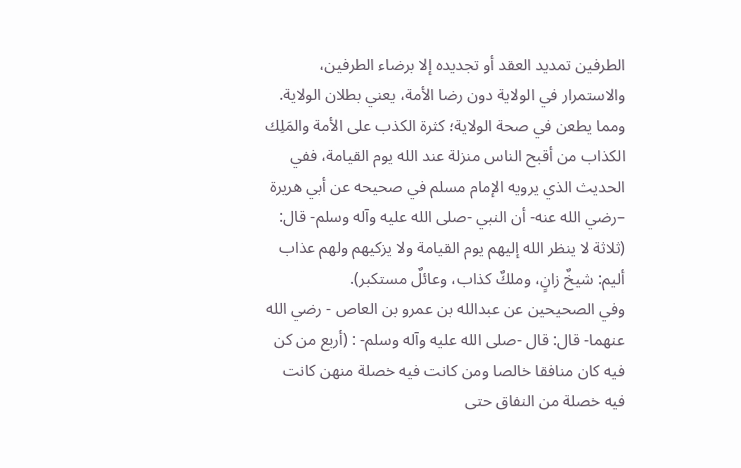الطرفين تمديد العقد أو تجديده إلا برضاء الطرفين، والاستمرار في الولاية دون رضا الأمة، يعني بطلان الولاية.
ومما يطعن في صحة الولاية؛ كثرة الكذب على الأمة والمَلِك الكذاب من أقبح الناس منزلة عند الله يوم القيامة، ففي الحديث الذي يرويه الإمام مسلم في صحيحه عن أبي هريرة –رضي الله عنه- أن النبي -صلى الله عليه وآله وسلم- قال: (ثلاثة لا ينظر الله إليهم يوم القيامة ولا يزكيهم ولهم عذاب أليم: شيخٌ زانٍ، وملكٌ كذاب، وعائلٌ مستكبر).
وفي الصحيحين عن عبدالله بن عمرو بن العاص - رضي الله عنهما- قال: قال -صلى الله عليه وآله وسلم- : (أربع من كن فيه كان منافقا خالصا ومن كانت فيه خصلة منهن كانت فيه خصلة من النفاق حتى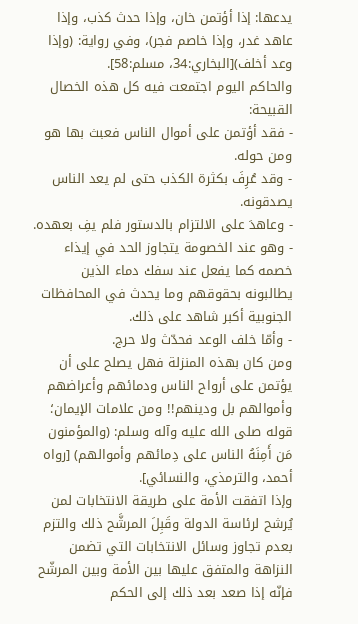يدعها: إذا أؤتمن خان، وإذا حدث كذب، وإذا عاهد غدر، وإذا خاصم فجر)، وفي رواية: (وإذا وعد أخلف)[البخاري:34، مسلم:58].
والحاكم اليوم اجتمعت فيه كل هذه الخصال القبيحة:
- فقد أؤتمن على أموال الناس فعبث بها هو ومن حوله.
- وقد عُرِفَ بكثرة الكذب حتى لم يعد الناس يصدقونه.
- وعاهدَ على الالتزام بالدستور فلم يفِ بعهده.
- وهو عند الخصومة يتجاوز الحد في إيذاء خصمه كما يفعل عند سفك دماء الذين يطالبونه بحقوقهم وما يحدث في المحافظات الجنوبية أكبر شاهد على ذلك.
- وأمّا خلف الوعد فحدّث ولا حرج.
ومن كان بهذه المنزلة فهل يصلح على أن يؤتمن على أرواح الناس ودمائهم وأعراضهم وأموالهم بل ودينهم!! ومن علامات الإيمان؛ قوله صلى الله عليه وآله وسلم: (والمؤمنون مَن أَمِنَهُ الناس على دِمائهم وأموالهم) [رواه أحمد، والترمذي، والنسائي].
وإذا اتفقت الأمة على طريقة الانتخابات لمن يُرشح لرئاسة الدولة وقَبِلَ المرشَّح ذلك والتزم بعدم تجاوز وسائل الانتخابات التي تضمن النزاهة والمتفق عليها بين الأمة وبين المرشّح فإنّه إذا صعد بعد ذلك إلى الحكم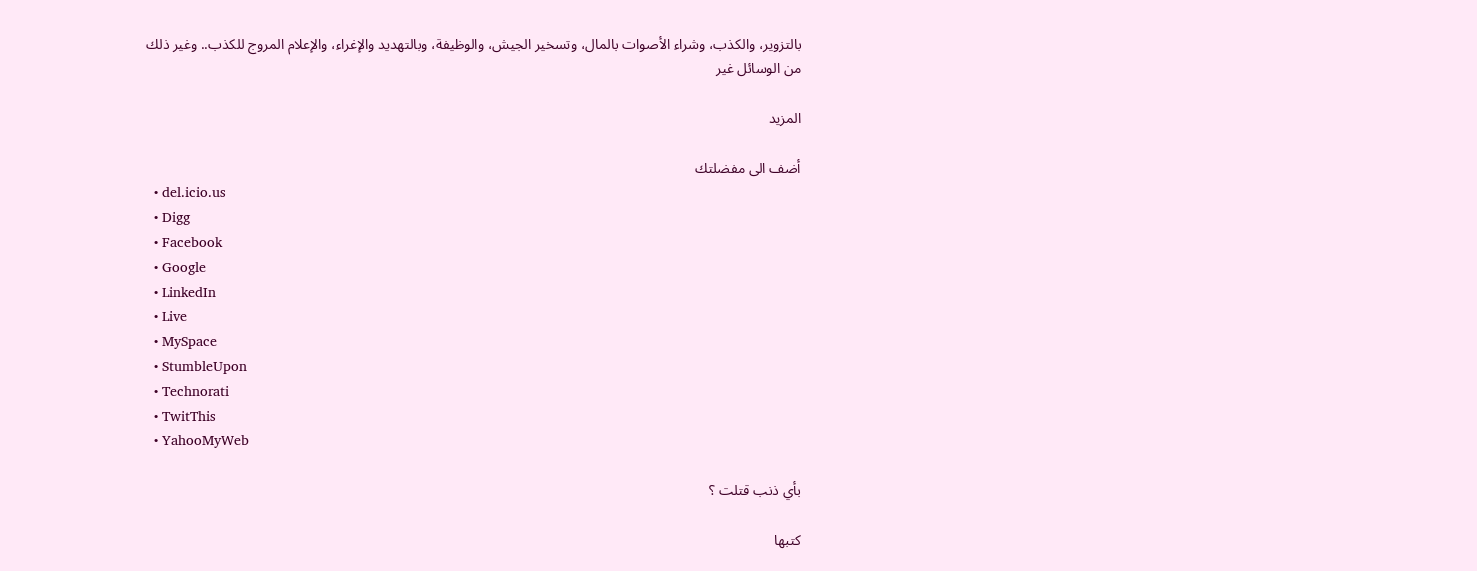بالتزوير، والكذب، وشراء الأصوات بالمال، وتسخير الجيش، والوظيفة، وبالتهديد والإغراء، والإعلام المروج للكذب.. وغير ذلك من الوسائل غير

المزيد

أضف الى مفضلتك
  • del.icio.us
  • Digg
  • Facebook
  • Google
  • LinkedIn
  • Live
  • MySpace
  • StumbleUpon
  • Technorati
  • TwitThis
  • YahooMyWeb

بأي ذنب قتلت ؟

كتبها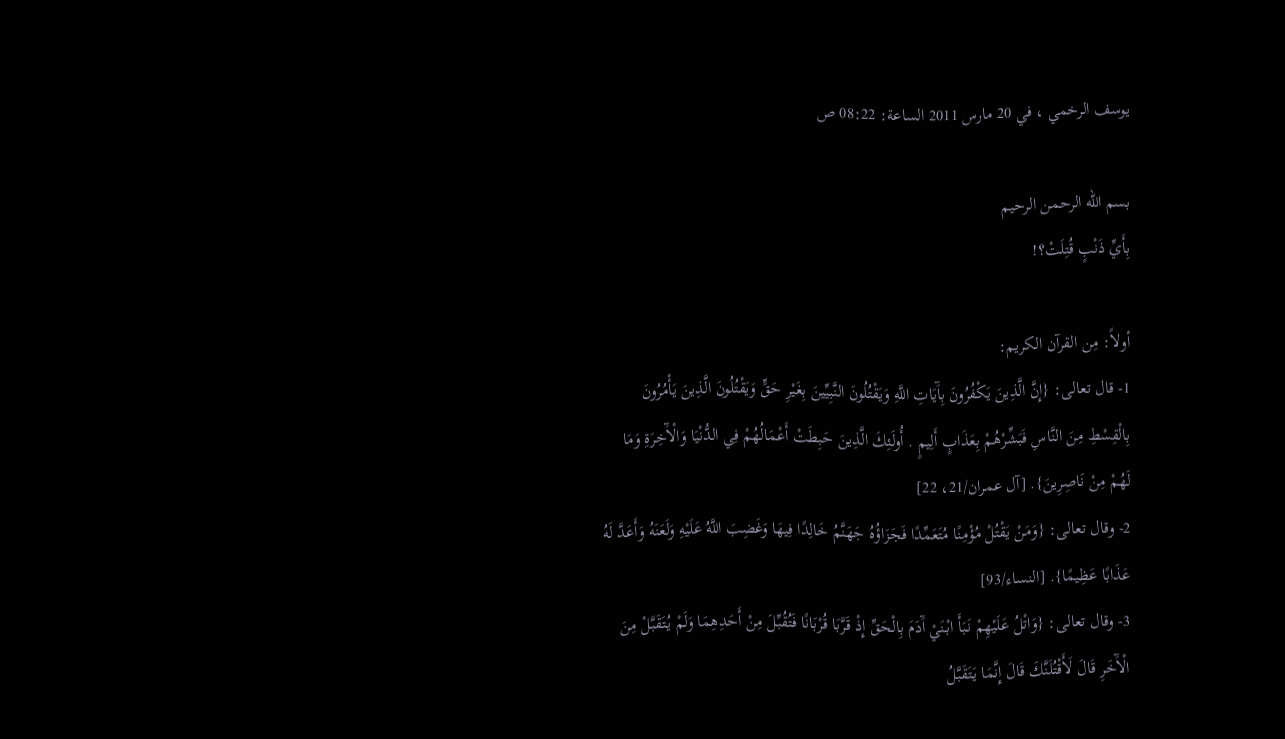يوسف الرخمي ، في 20 مارس 2011 الساعة: 08:22 ص

بسم الله الرحمن الرحيم
بِأَيِّ ذَنْبٍ قُتِلَتْ؟!

أولاً: مِن القرآن الكريم:
1- قال تعالى: {إِنَّ الَّذِينَ يَكْفُرُونَ بِآَيَاتِ اللَّهِ وَيَقْتُلُونَ النَّبِيِّينَ بِغَيْرِ حَقٍّ وَيَقْتُلُونَ الَّذِينَ يَأْمُرُونَ بِالْقِسْطِ مِنَ النَّاسِ فَبَشِّرْهُمْ بِعَذَابٍ أَلِيمٍ . أُولَئِكَ الَّذِينَ حَبِطَتْ أَعْمَالُهُمْ فِي الدُّنْيَا وَالْآَخِرَةِ وَمَا لَهُمْ مِنْ نَاصِرِينَ}. [آل عمران/21، 22]
2- وقال تعالى: {وَمَنْ يَقْتُلْ مُؤْمِنًا مُتَعَمِّدًا فَجَزَاؤُهُ جَهَنَّمُ خَالِدًا فِيهَا وَغَضِبَ اللَّهُ عَلَيْهِ وَلَعَنَهُ وَأَعَدَّ لَهُ عَذَابًا عَظِيمًا}. [النساء/93]
3- وقال تعالى: {وَاتْلُ عَلَيْهِمْ نَبَأَ ابْنَيْ آَدَمَ بِالْحَقِّ إِذْ قَرَّبَا قُرْبَانًا فَتُقُبِّلَ مِنْ أَحَدِهِمَا وَلَمْ يُتَقَبَّلْ مِنَ الْآَخَرِ قَالَ لَأَقْتُلَنَّكَ قَالَ إِنَّمَا يَتَقَبَّلُ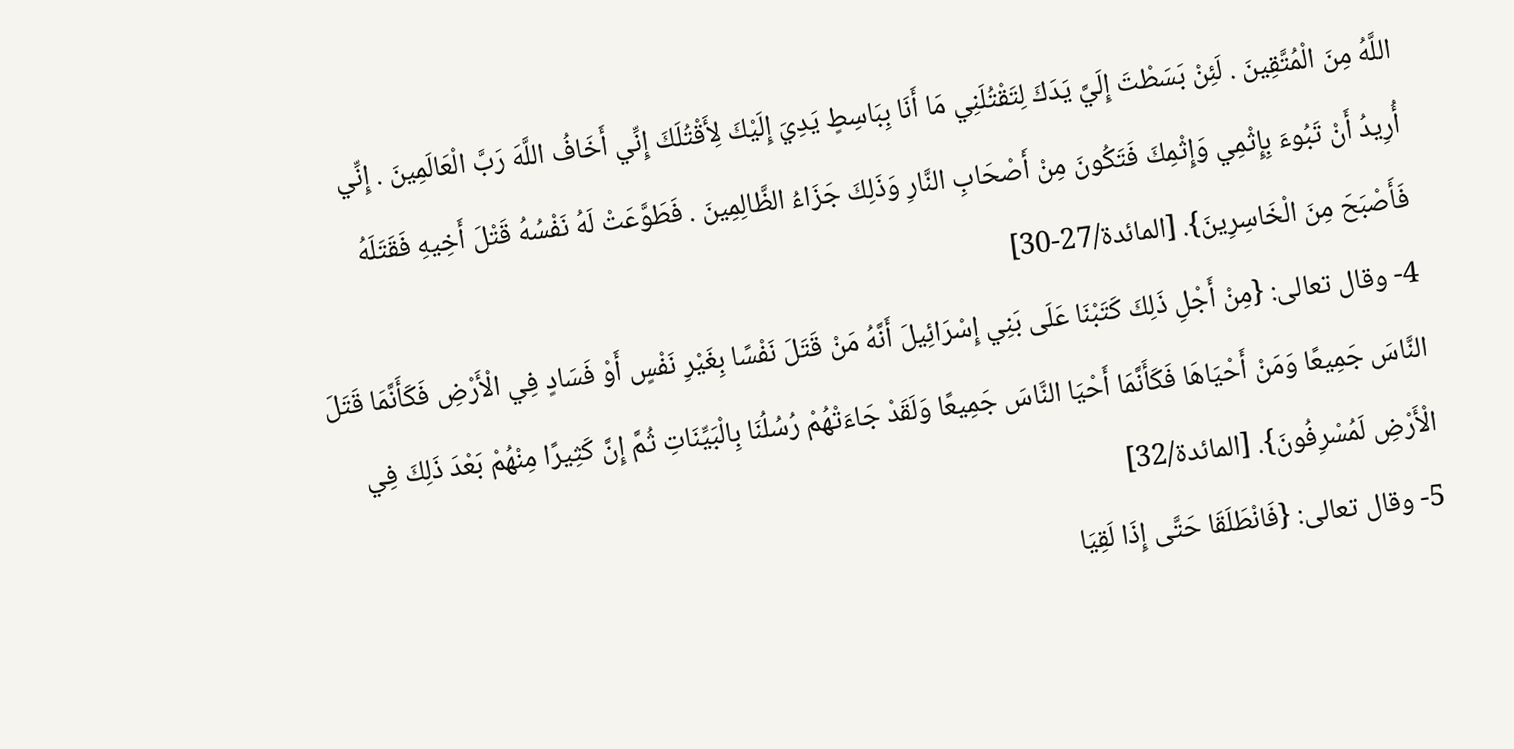اللَّهُ مِنَ الْمُتَّقِينَ . لَئِنْ بَسَطْتَ إِلَيَّ يَدَكَ لِتَقْتُلَنِي مَا أَنَا بِبَاسِطٍ يَدِيَ إِلَيْكَ لِأَقْتُلَكَ إِنِّي أَخَافُ اللَّهَ رَبَّ الْعَالَمِينَ . إِنِّي أُرِيدُ أَنْ تَبُوءَ بِإِثْمِي وَإِثْمِكَ فَتَكُونَ مِنْ أَصْحَابِ النَّارِ وَذَلِكَ جَزَاءُ الظَّالِمِينَ . فَطَوَّعَتْ لَهُ نَفْسُهُ قَتْلَ أَخِيهِ فَقَتَلَهُ فَأَصْبَحَ مِنَ الْخَاسِرِينَ}. [المائدة/27-30]
4- وقال تعالى: {مِنْ أَجْلِ ذَلِكَ كَتَبْنَا عَلَى بَنِي إِسْرَائِيلَ أَنَّهُ مَنْ قَتَلَ نَفْسًا بِغَيْرِ نَفْسٍ أَوْ فَسَادٍ فِي الْأَرْضِ فَكَأَنَّمَا قَتَلَ النَّاسَ جَمِيعًا وَمَنْ أَحْيَاهَا فَكَأَنَّمَا أَحْيَا النَّاسَ جَمِيعًا وَلَقَدْ جَاءَتْهُمْ رُسُلُنَا بِالْبَيِّنَاتِ ثُمَّ إِنَّ كَثِيرًا مِنْهُمْ بَعْدَ ذَلِكَ فِي الْأَرْضِ لَمُسْرِفُونَ}. [المائدة/32]
5- وقال تعالى: {فَانْطَلَقَا حَتَّى إِذَا لَقِيَا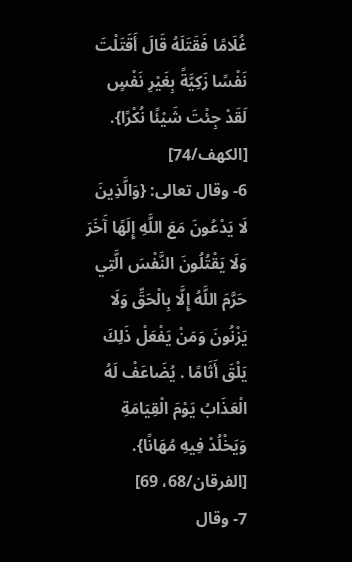غُلَامًا فَقَتَلَهُ قَالَ أَقَتَلْتَ نَفْسًا زَكِيَّةً بِغَيْرِ نَفْسٍ لَقَدْ جِئْتَ شَيْئًا نُكْرًا}. [الكهف/74]
6- وقال تعالى: {وَالَّذِينَ لَا يَدْعُونَ مَعَ اللَّهِ إِلَهًا آَخَرَ وَلَا يَقْتُلُونَ النَّفْسَ الَّتِي حَرَّمَ اللَّهُ إِلَّا بِالْحَقِّ وَلَا يَزْنُونَ وَمَنْ يَفْعَلْ ذَلِكَ يَلْقَ أَثَامًا . يُضَاعَفْ لَهُ الْعَذَابُ يَوْمَ الْقِيَامَةِ وَيَخْلُدْ فِيهِ مُهَانًا}. [الفرقان/68، 69]
7- وقال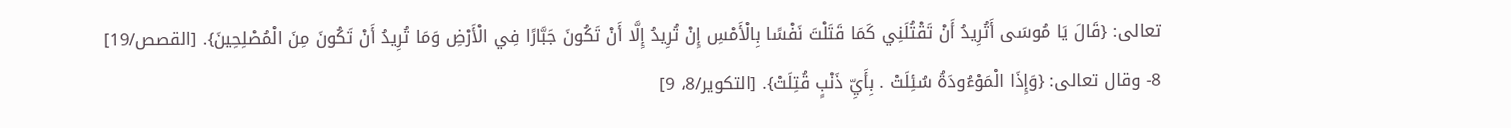تعالى: {قَالَ يَا مُوسَى أَتُرِيدُ أَنْ تَقْتُلَنِي كَمَا قَتَلْتَ نَفْسًا بِالْأَمْسِ إِنْ تُرِيدُ إِلَّا أَنْ تَكُونَ جَبَّارًا فِي الْأَرْضِ وَمَا تُرِيدُ أَنْ تَكُونَ مِنَ الْمُصْلِحِينَ}. [القصص/19]
8- وقال تعالى: {وَإِذَا الْمَوْءُودَةُ سُئِلَتْ . بِأَيِّ ذَنْبٍ قُتِلَتْ}. [التكوير/8، 9]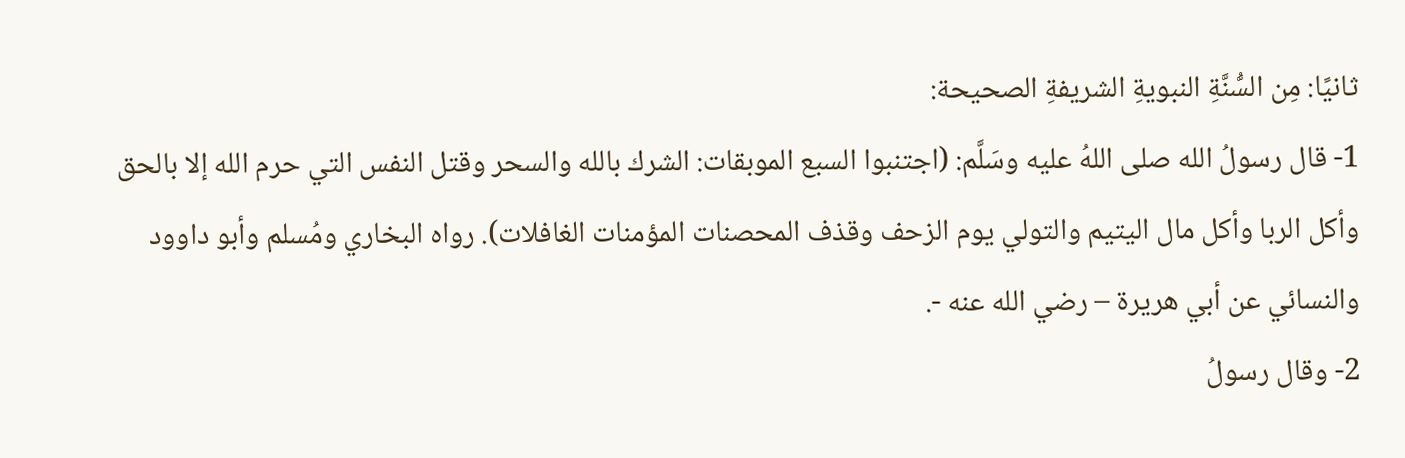ثانيًا: مِن السُّنَّةِ النبويةِ الشريفةِ الصحيحة:
1- قال رسولُ الله صلى اللهُ عليه وسَلَّم: (اجتنبوا السبع الموبقات: الشرك بالله والسحر وقتل النفس التي حرم الله إلا بالحق وأكل الربا وأكل مال اليتيم والتولي يوم الزحف وقذف المحصنات المؤمنات الغافلات). رواه البخاري ومُسلم وأبو داوود والنسائي عن أبي هريرة – رضي الله عنه -.
2- وقال رسولُ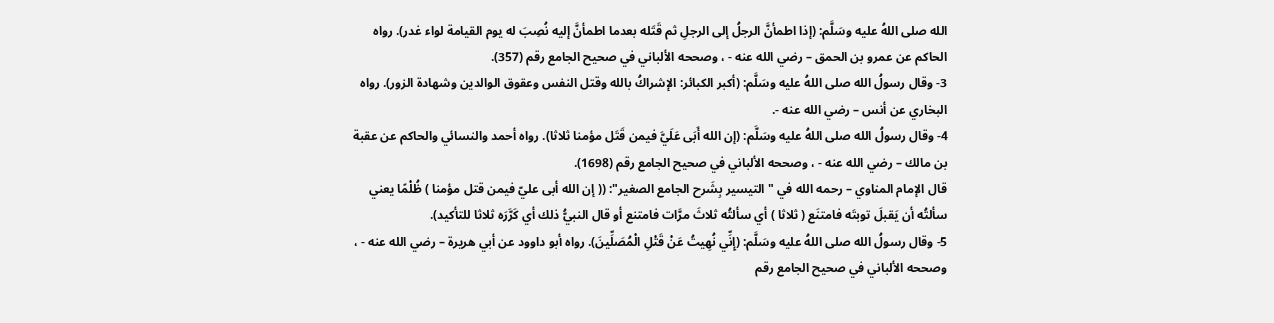الله صلى اللهُ عليه وسَلَّم: (إذا اطمأنَّ الرجلُ إلى الرجلِ ثم قَتَله بعدما اطمأنَّ إليه نُصِبَ له يوم القيامة لواء غدر). رواه الحاكم عن عمرو بن الحمق – رضي الله عنه - ، وصححه الألباني في صحيح الجامع رقم (357).
3- وقال رسولُ الله صلى اللهُ عليه وسَلَّم: (أكبر الكبائر: الإشراكُ بالله وقتل النفس وعقوق الوالدين وشهادة الزور). رواه البخاري عن أنس – رضي الله عنه -.
4- وقال رسولُ الله صلى اللهُ عليه وسَلَّم: (إن الله أَبَى عَلَيَّ فيمن قَتَل مؤمنا ثلاثا). رواه أحمد والنسائي والحاكم عن عقبة بن مالك – رضي الله عنه - ، وصححه الألباني في صحيح الجامع رقم (1698).
قال الإمام المناوي – رحمه الله في "التيسير بِشَرح الجامع الصغير": (( إن الله أبى عليّ فيمن قتل مؤمنا ) ظُلْمًا يعني سألتُه أن يَقبلَ توبتَه فامتنَع ( ثلاثا ) أي سألتُه ثلاثَ مرَّات فامتنع أو قال النبيُّ ذلك أي كَرَّرَه ثلاثا للتأكيد).
5- وقال رسولُ الله صلى اللهُ عليه وسَلَّم: (إِنِّي نُهِيتُ عَنْ قَتْلِ الْمُصَلِّينَ). رواه أبو داوود عن أبي هريرة – رضي الله عنه - ، وصححه الألباني في صحيح الجامع رقم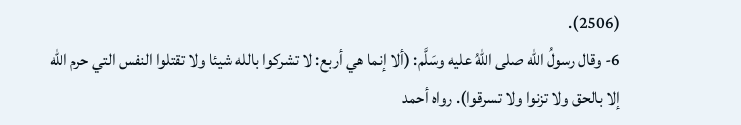(2506).
6- وقال رسولُ الله صلى اللهُ عليه وسَلَّم: (ألا إنما هي أربع: لا تشركوا بالله شيئا ولا تقتلوا النفس التي حرم الله إلا بالحق ولا تزنوا ولا تسرقوا). رواه أحمد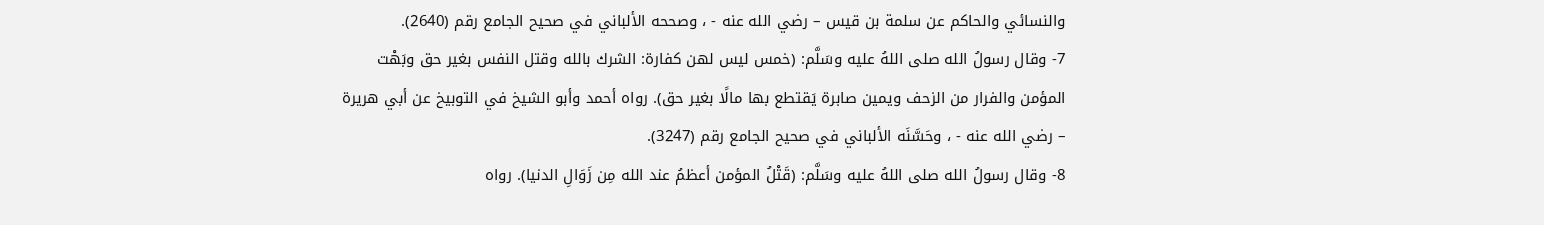والنسائي والحاكم عن سلمة بن قيس – رضي الله عنه - ، وصححه الألباني في صحيح الجامع رقم (2640).
7- وقال رسولُ الله صلى اللهُ عليه وسَلَّم: (خمس ليس لهن كفارة: الشرك بالله وقتل النفس بغير حق وبَهْت المؤمن والفرار من الزحف ويمين صابرة يَقتطع بها مالًا بغير حق). رواه أحمد وأبو الشيخ في التوبيخ عن أبي هريرة – رضي الله عنه - ، وحَسَّنَه الألباني في صحيح الجامع رقم (3247).
8- وقال رسولُ الله صلى اللهُ عليه وسَلَّم: (قَتْلُ المؤمن أعظمُ عند الله مِن زَوَالِ الدنيا). رواه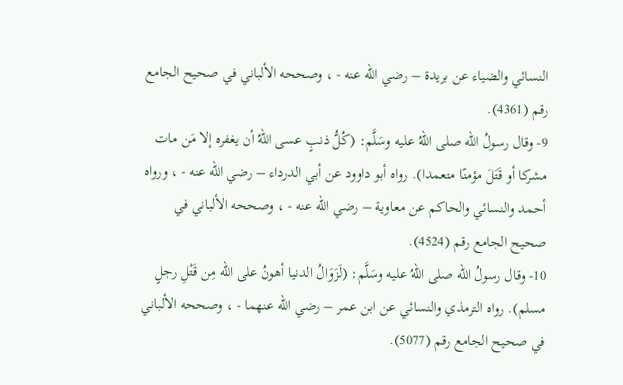النسائي والضياء عن بريدة – رضي الله عنه - ، وصححه الألباني في صحيح الجامع رقم (4361).
9- وقال رسولُ الله صلى اللهُ عليه وسَلَّم: (كُلُّ ذنبٍ عسى اللهُ أن يغفره إلا مَن مات مشركا أو قَتَلَ مؤمنًا متعمدا). رواه أبو داوود عن أبي الدرداء – رضي الله عنه - ، ورواه أحمد والنسائي والحاكم عن معاوية – رضي الله عنه - ، وصححه الألباني في صحيح الجامع رقم (4524).
10- وقال رسولُ الله صلى اللهُ عليه وسَلَّم: (لَزَوَالُ الدنيا أهونُ على الله مِن قَتْلِ رجلٍ مسلم). رواه الترمذي والنسائي عن ابن عمر – رضي الله عنهما - ، وصححه الألباني في صحيح الجامع رقم (5077).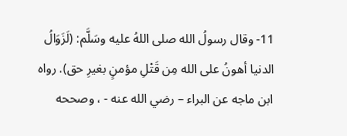11- وقال رسولُ الله صلى اللهُ عليه وسَلَّم: (لَزَوَالُ الدنيا أهونُ على الله مِن قَتْلِ مؤمنٍ بغيرِ حق). رواه ابن ماجه عن البراء – رضي الله عنه - ، وصححه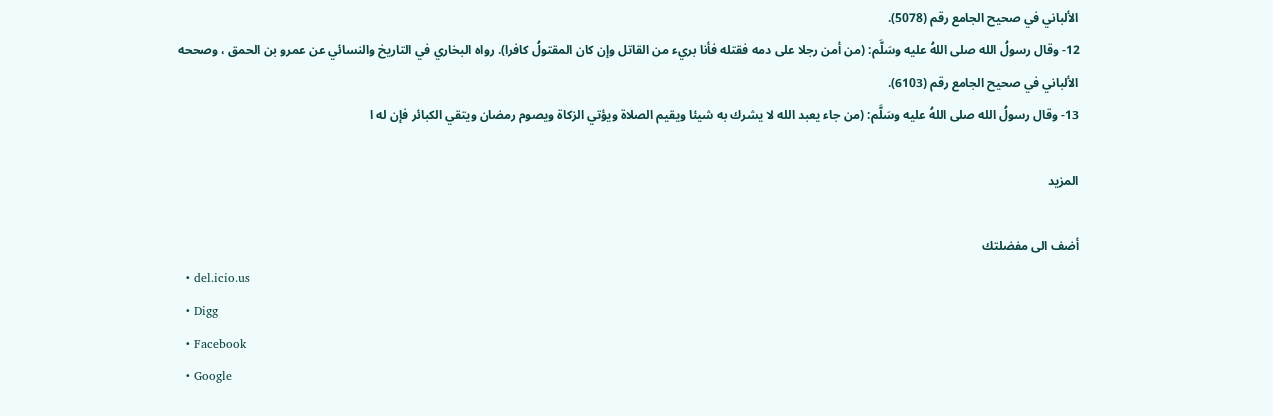الألباني في صحيح الجامع رقم (5078).
12- وقال رسولُ الله صلى اللهُ عليه وسَلَّم: (من أمن رجلا على دمه فقتله فأنا بريء من القاتل وإن كان المقتولُ كافرا). رواه البخاري في التاريخ والنسائي عن عمرو بن الحمق ، وصححه الألباني في صحيح الجامع رقم (6103).
13- وقال رسولُ الله صلى اللهُ عليه وسَلَّم: (من جاء يعبد الله لا يشرك به شيئا ويقيم الصلاة ويؤتي الزكاة ويصوم رمضان ويتقي الكبائر فإن له ا

المزيد

أضف الى مفضلتك
  • del.icio.us
  • Digg
  • Facebook
  • Google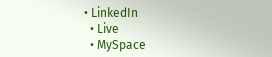• LinkedIn
  • Live
  • MySpace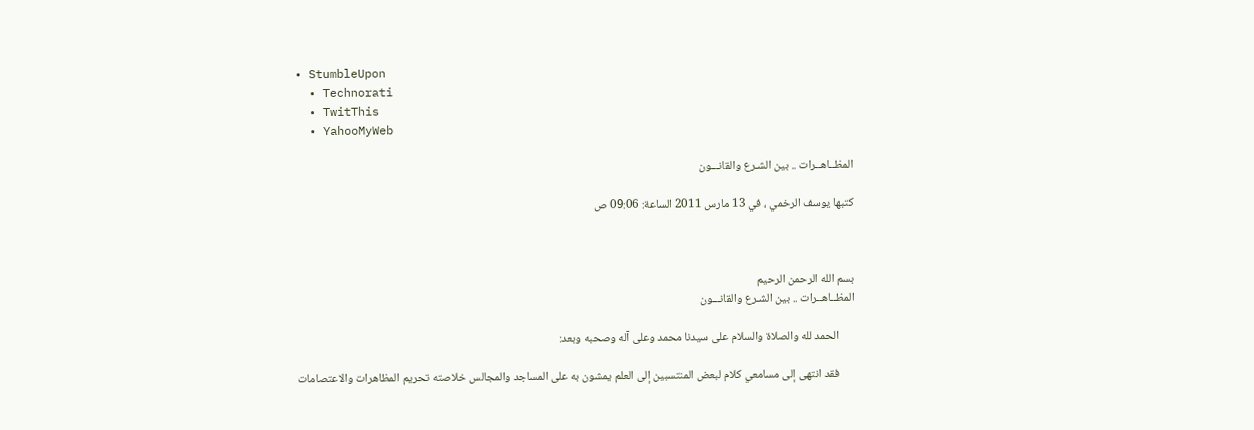• StumbleUpon
  • Technorati
  • TwitThis
  • YahooMyWeb

المظــاهــرات .. بين الشـرع والقانـــون

كتبها يوسف الرخمي ، في 13 مارس 2011 الساعة: 09:06 ص



بسم الله الرحمن الرحيم
المظــاهــرات .. بين الشـرع والقانـــون

      الحمد لله والصلاة والسلام على سيدنا محمد وعلى آله وصحبه وبعد:

      فقد انتهى إلى مسامعي كلام لبعض المنتسبين إلى العلم يمشون به على المساجد والمجالس خلاصته تحريم المظاهرات والاعتصامات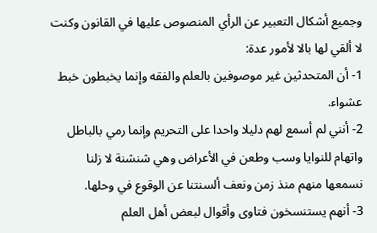وجميع أشكال التعبير عن الرأي المنصوص عليها في القانون وكنت لا ألقي لها بالا لأمور عدة:
1- أن المتحدثين غير موصوفين بالعلم والفقه وإنما يخبطون خبط عشواء.
2- أنني لم أسمع لهم دليلا واحدا على التحريم وإنما رمي بالباطل واتهام للنوايا وسب وطعن في الأعراض وهي شنشنة لا زلنا نسمعها منهم منذ زمن ونعف ألسنتنا عن الوقوع في وحلها.
3- أنهم يستنسخون فتاوى وأقوال لبعض أهل العلم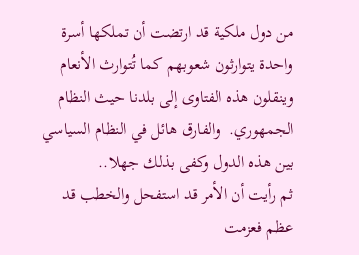من دول ملكية قد ارتضت أن تملكها أسرة واحدة يتوارثون شعوبهم كما تُتوارث الأنعام وينقلون هذه الفتاوى إلى بلدنا حيث النظام الجمهوري.  والفارق هائل في النظام السياسي بين هذه الدول وكفى بذلك جهلا..
ثم رأيت أن الأمر قد استفحل والخطب قد عظم فعزمت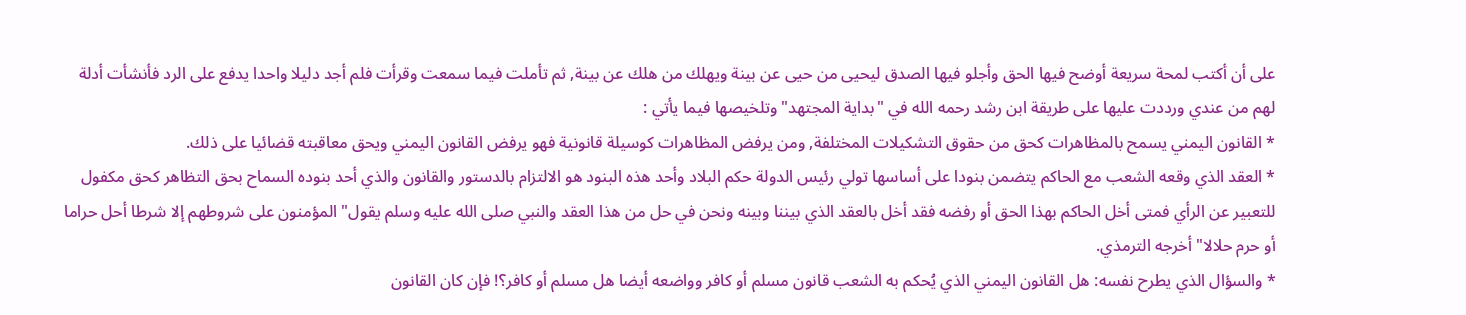على أن أكتب لمحة سريعة أوضح فيها الحق وأجلو فيها الصدق ليحيى من حيى عن بينة ويهلك من هلك عن بينة, ثم تأملت فيما سمعت وقرأت فلم أجد دليلا واحدا يدفع على الرد فأنشأت أدلة لهم من عندي ورددت عليها على طريقة ابن رشد رحمه الله في "بداية المجتهد" وتلخيصها فيما يأتي :
* القانون اليمني يسمح بالمظاهرات كحق من حقوق التشكيلات المختلفة, ومن يرفض المظاهرات كوسيلة قانونية فهو يرفض القانون اليمني ويحق معاقبته قضائيا على ذلك.
* العقد الذي وقعه الشعب مع الحاكم يتضمن بنودا على أساسها تولي رئيس الدولة حكم البلاد وأحد هذه البنود هو الالتزام بالدستور والقانون والذي أحد بنوده السماح بحق التظاهر كحق مكفول للتعبير عن الرأي فمتى أخل الحاكم بهذا الحق أو رفضه فقد أخل بالعقد الذي بيننا وبينه ونحن في حل من هذا العقد والنبي صلى الله عليه وسلم يقول" المؤمنون على شروطهم إلا شرطا أحل حراما أو حرم حلالا" أخرجه الترمذي.
* والسؤال الذي يطرح نفسه: هل القانون اليمني الذي يُحكم به الشعب قانون مسلم أو كافر وواضعه أيضا هل مسلم أو كافر؟! فإن كان القانون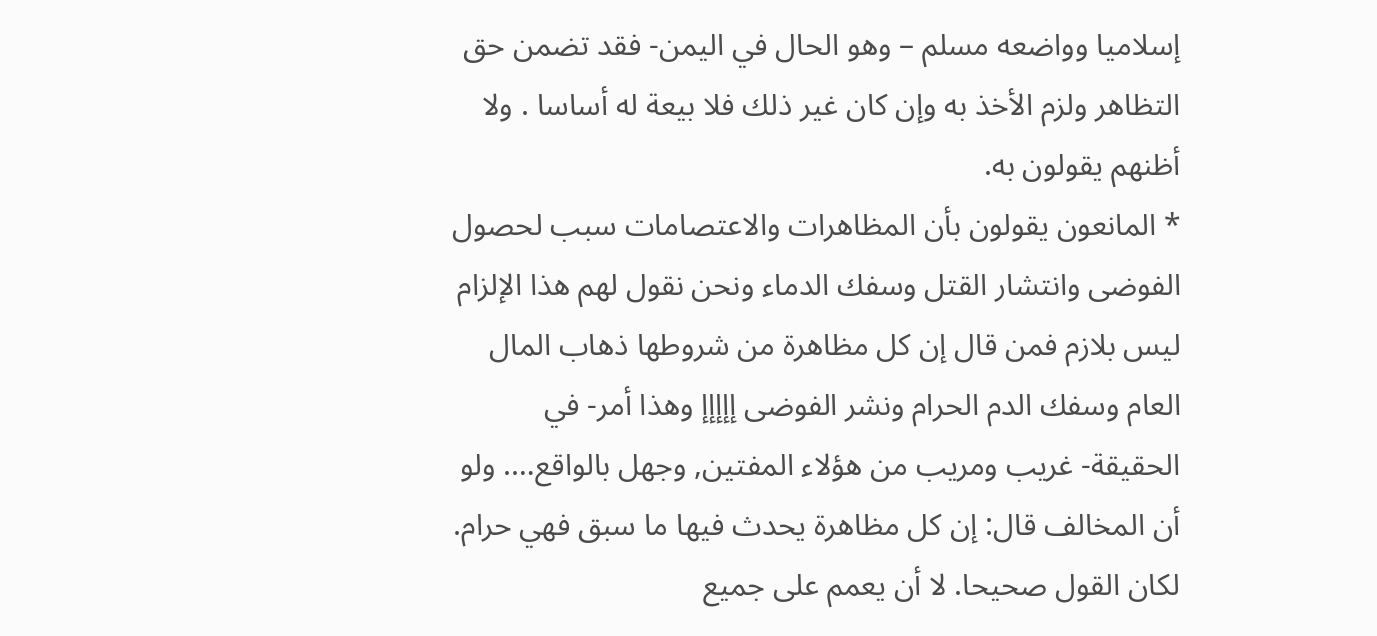إسلاميا وواضعه مسلم – وهو الحال في اليمن- فقد تضمن حق التظاهر ولزم الأخذ به وإن كان غير ذلك فلا بيعة له أساسا . ولا أظنهم يقولون به.
* المانعون يقولون بأن المظاهرات والاعتصامات سبب لحصول الفوضى وانتشار القتل وسفك الدماء ونحن نقول لهم هذا الإلزام ليس بلازم فمن قال إن كل مظاهرة من شروطها ذهاب المال العام وسفك الدم الحرام ونشر الفوضى إإإإإ وهذا أمر- في الحقيقة- غريب ومريب من هؤلاء المفتين, وجهل بالواقع…. ولو أن المخالف قال: إن كل مظاهرة يحدث فيها ما سبق فهي حرام. لكان القول صحيحا. لا أن يعمم على جميع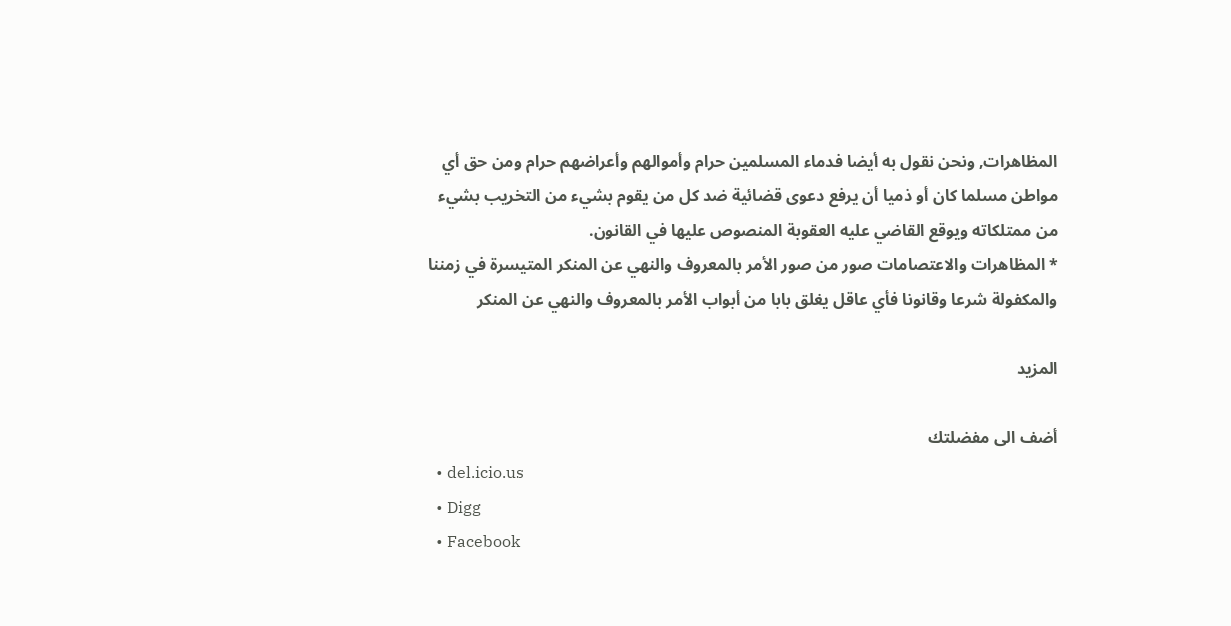المظاهرات, ونحن نقول به أيضا فدماء المسلمين حرام وأموالهم وأعراضهم حرام ومن حق أي مواطن مسلما كان أو ذميا أن يرفع دعوى قضائية ضد كل من يقوم بشيء من التخريب بشيء من ممتلكاته ويوقع القاضي عليه العقوبة المنصوص عليها في القانون.
* المظاهرات والاعتصامات صور من صور الأمر بالمعروف والنهي عن المنكر المتيسرة في زمننا والمكفولة شرعا وقانونا فأي عاقل يغلق بابا من أبواب الأمر بالمعروف والنهي عن المنكر

المزيد

أضف الى مفضلتك
  • del.icio.us
  • Digg
  • Facebook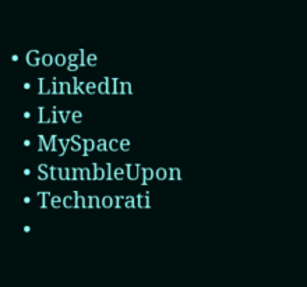• Google
  • LinkedIn
  • Live
  • MySpace
  • StumbleUpon
  • Technorati
  •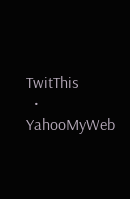TwitThis
  • YahooMyWeb